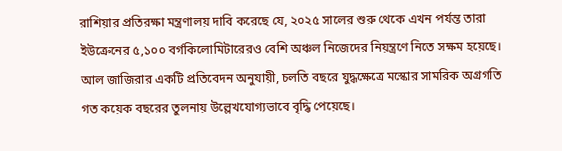রাশিয়ার প্রতিরক্ষা মন্ত্রণালয় দাবি করেছে যে, ২০২৫ সালের শুরু থেকে এখন পর্যন্ত তারা ইউক্রেনের ৫,১০০ বর্গকিলোমিটারেরও বেশি অঞ্চল নিজেদের নিয়ন্ত্রণে নিতে সক্ষম হয়েছে। আল জাজিরার একটি প্রতিবেদন অনুযায়ী, চলতি বছরে যুদ্ধক্ষেত্রে মস্কোর সামরিক অগ্রগতি গত কয়েক বছরের তুলনায় উল্লেখযোগ্যভাবে বৃদ্ধি পেয়েছে।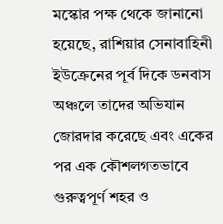মস্কোর পক্ষ থেকে জানানো হয়েছে, রাশিয়ার সেনাবাহিনী ইউক্রেনের পূর্ব দিকে ডনবাস অঞ্চলে তাদের অভিযান জোরদার করেছে এবং একের পর এক কৌশলগতভাবে গুরুত্বপূর্ণ শহর ও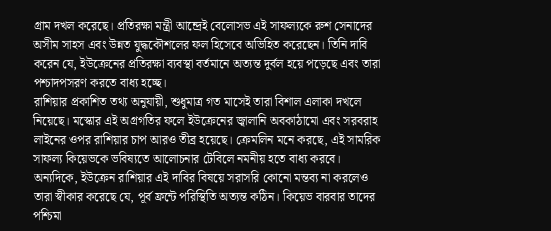গ্রাম দখল করেছে। প্রতিরক্ষা মন্ত্রী আন্দ্রেই বেলোসভ এই সাফল্যকে রুশ সেনাদের অসীম সাহস এবং উন্নত যুদ্ধকৌশলের ফল হিসেবে অভিহিত করেছেন। তিনি দাবি করেন যে, ইউক্রেনের প্রতিরক্ষা ব্যবস্থা বর্তমানে অত্যন্ত দুর্বল হয়ে পড়েছে এবং তারা পশ্চাদপসরণ করতে বাধ্য হচ্ছে।
রাশিয়ার প্রকাশিত তথ্য অনুযায়ী, শুধুমাত্র গত মাসেই তারা বিশাল এলাকা দখলে নিয়েছে। মস্কোর এই অগ্রগতির ফলে ইউক্রেনের জ্বালানি অবকাঠামো এবং সরবরাহ লাইনের ওপর রাশিয়ার চাপ আরও তীব্র হয়েছে। ক্রেমলিন মনে করছে, এই সামরিক সাফল্য কিয়েভকে ভবিষ্যতে আলোচনার টেবিলে নমনীয় হতে বাধ্য করবে।
অন্যদিকে, ইউক্রেন রাশিয়ার এই দাবির বিষয়ে সরাসরি কোনো মন্তব্য না করলেও তারা স্বীকার করেছে যে, পূর্ব ফ্রন্টে পরিস্থিতি অত্যন্ত কঠিন। কিয়েভ বারবার তাদের পশ্চিমা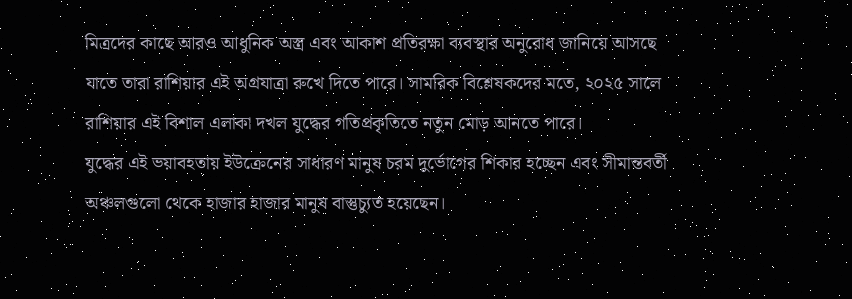মিত্রদের কাছে আরও আধুনিক অস্ত্র এবং আকাশ প্রতিরক্ষা ব্যবস্থার অনুরোধ জানিয়ে আসছে যাতে তারা রাশিয়ার এই অগ্রযাত্রা রুখে দিতে পারে। সামরিক বিশ্লেষকদের মতে, ২০২৫ সালে রাশিয়ার এই বিশাল এলাকা দখল যুদ্ধের গতিপ্রকৃতিতে নতুন মোড় আনতে পারে।
যুদ্ধের এই ভয়াবহতায় ইউক্রেনের সাধারণ মানুষ চরম দুর্ভোগের শিকার হচ্ছেন এবং সীমান্তবর্তী অঞ্চলগুলো থেকে হাজার হাজার মানুষ বাস্তুচ্যুত হয়েছেন।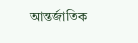আন্তর্জাতিক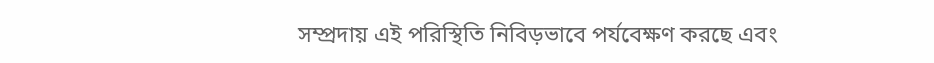সম্প্রদায় এই পরিস্থিতি নিবিড়ভাবে পর্যবেক্ষণ করছে এবং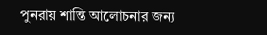পুনরায় শান্তি আলোচনার জন্য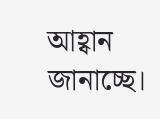আহ্বান জানাচ্ছে।